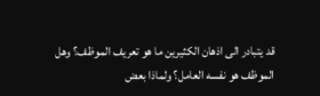قد يتبادر الى اذهان الكثيرين ما هو تعريف الموظف؟ وهل الموظف هو نفسه العامل؟ ولماذا بعض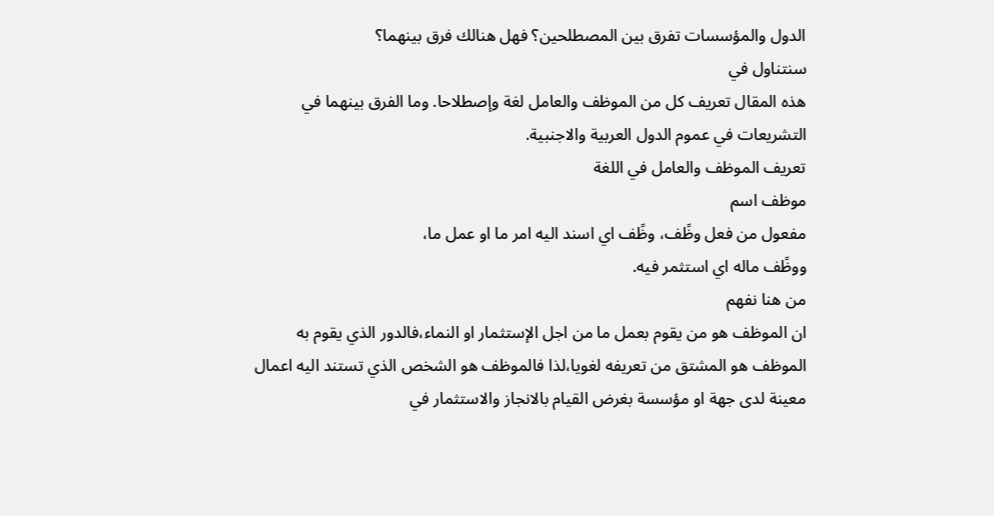الدول والمؤسسات تفرق بين المصطلحين؟ فهل هنالك فرق بينهما؟
سنتناول في
هذه المقال تعريف كل من الموظف والعامل لغة وإصطلاحا. وما الفرق بينهما في
التشريعات في عموم الدول العربية والاجنبية.
تعريف الموظف والعامل في اللغة
موظف اسم
مفعول من فعل وظًف، وظًف اي اسند اليه امر ما او عمل ما،
ووظًف ماله اي استثمر فيه.
من هنا نفهم
ان الموظف هو من يقوم بعمل ما من اجل الإستثمار او النماء،فالدور الذي يقوم به
الموظف هو المشتق من تعريفه لغويا،لذا فالموظف هو الشخص الذي تستند اليه اعمال
معينة لدى جهة او مؤسسة بغرض القيام بالانجاز والاستثمار في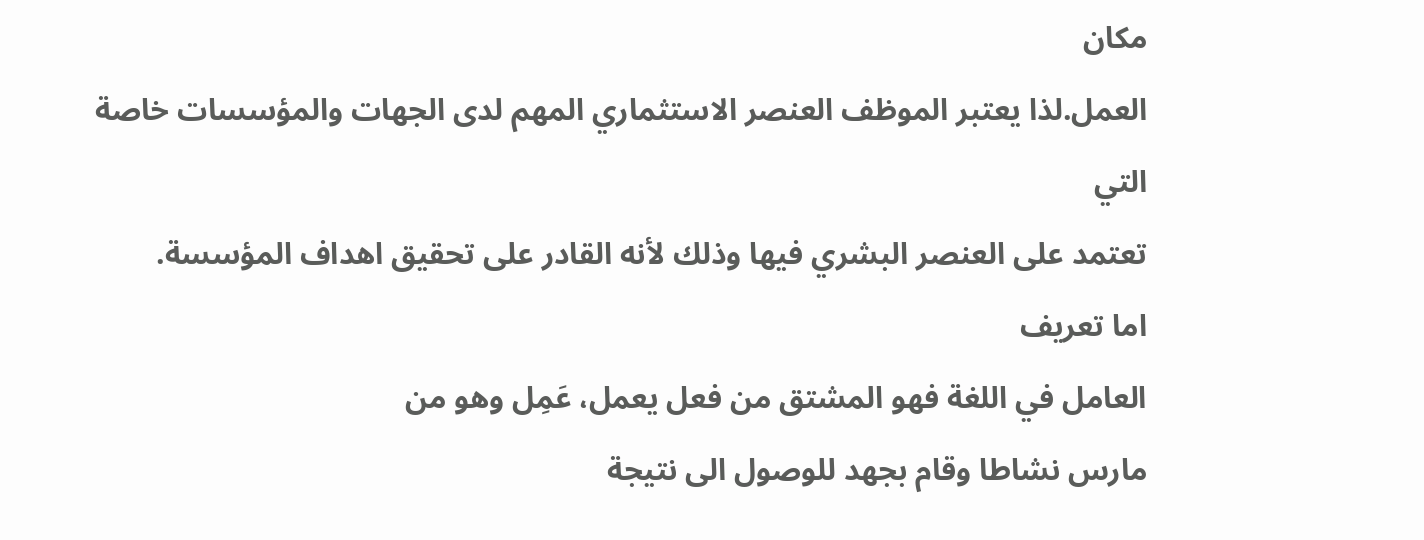مكان
العمل.لذا يعتبر الموظف العنصر الاستثماري المهم لدى الجهات والمؤسسات خاصة التي
تعتمد على العنصر البشري فيها وذلك لأنه القادر على تحقيق اهداف المؤسسة.
اما تعريف
العامل في اللغة فهو المشتق من فعل يعمل، عَمِل وهو من
مارس نشاطا وقام بجهد للوصول الى نتيجة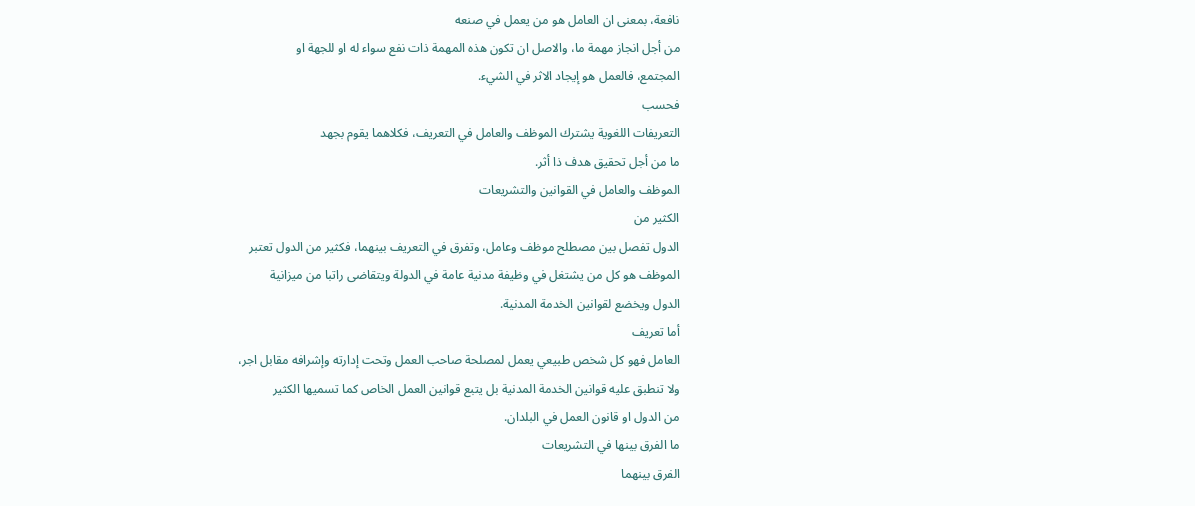نافعة، بمعنى ان العامل هو من يعمل في صنعه
من أجل انجاز مهمة ما، والاصل ان تكون هذه المهمة ذات نفع سواء له او للجهة او
المجتمع، فالعمل هو إيجاد الاثر في الشيء.
فحسب
التعريفات اللغوية يشترك الموظف والعامل في التعريف، فكلاهما يقوم بجهد
ما من أجل تحقيق هدف ذا أثر.
الموظف والعامل في القوانين والتشريعات
الكثير من
الدول تفصل بين مصطلح موظف وعامل، وتفرق في التعريف بينهما، فكثير من الدول تعتبر
الموظف هو كل من يشتغل في وظيفة مدنية عامة في الدولة ويتقاضى راتبا من ميزانية
الدول ويخضع لقوانين الخدمة المدنية.
أما تعريف
العامل فهو كل شخص طبيعي يعمل لمصلحة صاحب العمل وتحت إدارته وإشرافه مقابل اجر،
ولا تنطبق عليه قوانين الخدمة المدنية بل يتبع قوانين العمل الخاص كما تسميها الكثير
من الدول او قانون العمل في البلدان.
ما الفرق بينها في التشريعات
الفرق بينهما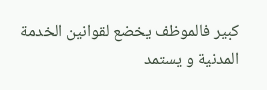كبير فالموظف يخضع لقوانين الخدمة المدنية و يستمد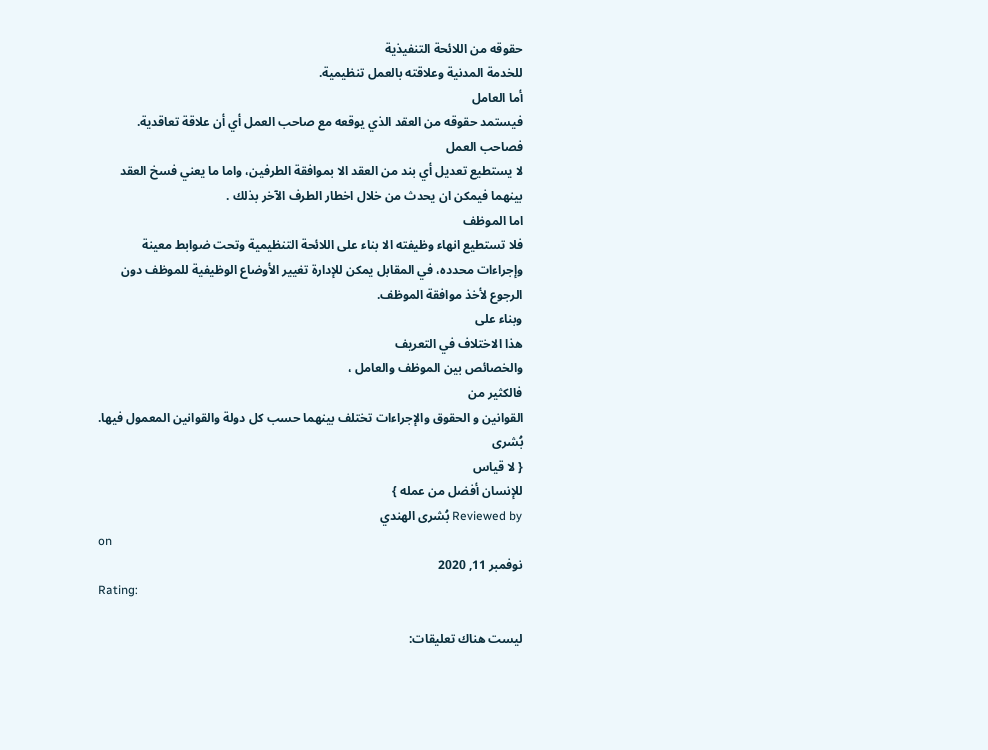حقوقه من اللائحة التنفيذية
للخدمة المدنية وعلاقته بالعمل تنظيمية.
أما العامل
فيستمد حقوقه من العقد الذي يوقعه مع صاحب العمل أي أن علاقة تعاقدية.
فصاحب العمل
لا يستطيع تعديل أي بند من العقد الا بموافقة الطرفين، واما ما يعني فسخ العقد
بينهما فيمكن ان يحدث من خلال اخطار الطرف الآخر بذلك .
اما الموظف
فلا تستطيع انهاء وظيفته الا بناء على اللائحة التنظيمية وتحت ضوابط معينة
وإجراءات محدده، في المقابل يمكن للإدارة تغيير الأوضاع الوظيفية للموظف دون
الرجوع لأخذ موافقة الموظف.
وبناء على
هذا الاختلاف في التعريف
والخصائص بين الموظف والعامل ،
فالكثير من
القوانين و الحقوق والإجراءات تختلف بينهما حسب كل دولة والقوانين المعمول فيها.
بُشرى
{ لا قياس
للإنسان أفضل من عمله }
Reviewed by بُشرى الهندي
on
نوفمبر 11, 2020
Rating:

ليست هناك تعليقات: